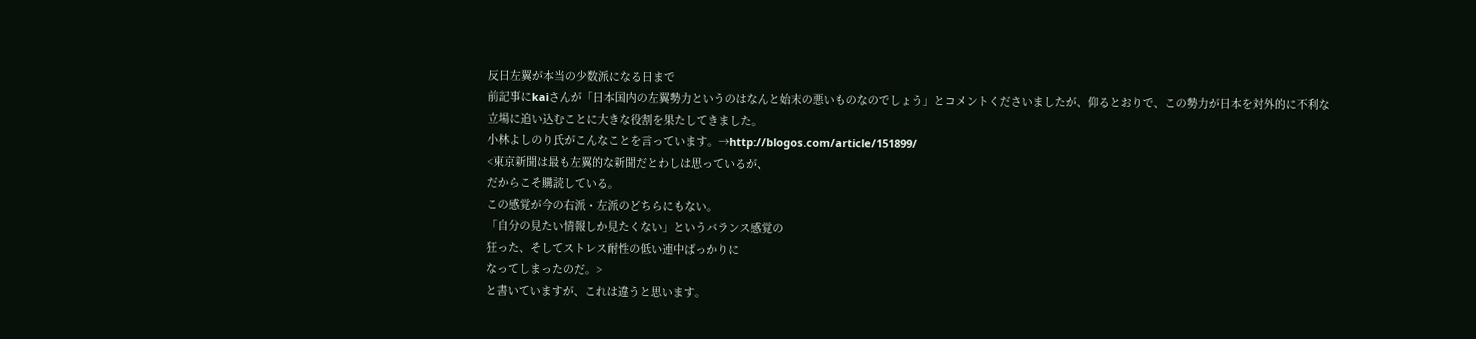反日左翼が本当の少数派になる日まで
前記事にkaiさんが「日本国内の左翼勢力というのはなんと始末の悪いものなのでしょう」とコメントくださいましたが、仰るとおりで、この勢力が日本を対外的に不利な立場に追い込むことに大きな役割を果たしてきました。
小林よしのり氏がこんなことを言っています。→http://blogos.com/article/151899/
<東京新聞は最も左翼的な新聞だとわしは思っているが、
だからこそ購読している。
この感覚が今の右派・左派のどちらにもない。
「自分の見たい情報しか見たくない」というバランス感覚の
狂った、そしてストレス耐性の低い連中ばっかりに
なってしまったのだ。>
と書いていますが、これは違うと思います。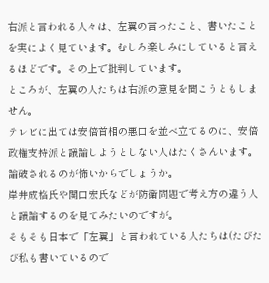右派と言われる人々は、左翼の言ったこと、書いたことを実によく見ています。むしろ楽しみにしていると言えるほどです。その上で批判しています。
ところが、左翼の人たちは右派の意見を聞こうともしません。
テレビに出ては安倍首相の悪口を並べ立てるのに、安倍政権支持派と議論しようとしない人はたくさんいます。論破されるのが怖いからでしょうか。
岸井成格氏や関口宏氏などが防衛問題で考え方の違う人と議論するのを見てみたいのですが。
そもそも日本で「左翼」と言われている人たちは(たびたび私も書いているので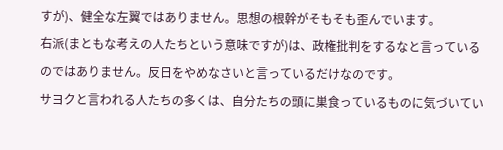すが)、健全な左翼ではありません。思想の根幹がそもそも歪んでいます。
右派(まともな考えの人たちという意味ですが)は、政権批判をするなと言っているのではありません。反日をやめなさいと言っているだけなのです。
サヨクと言われる人たちの多くは、自分たちの頭に巣食っているものに気づいてい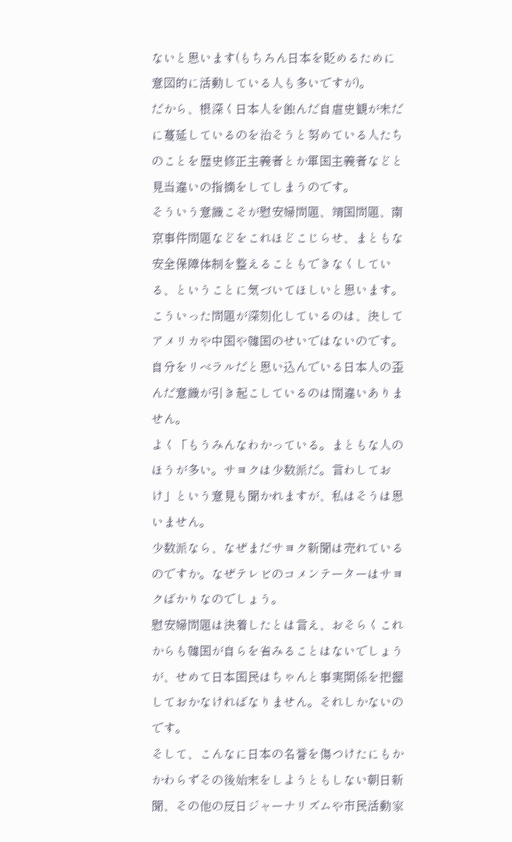ないと思います(もちろん日本を貶めるために意図的に活動している人も多いですが)。
だから、根深く日本人を蝕んだ自虐史観が未だに蔓延しているのを治そうと努めている人たちのことを歴史修正主義者とか軍国主義者などと見当違いの指摘をしてしまうのです。
そういう意識こそが慰安婦問題、靖国問題、南京事件問題などをこれほどこじらせ、まともな安全保障体制を整えることもできなくしている、ということに気づいてほしいと思います。
こういった問題が深刻化しているのは、決してアメリカや中国や韓国のせいではないのです。
自分をリベラルだと思い込んでいる日本人の歪んだ意識が引き起こしているのは間違いありません。
よく「もうみんなわかっている。まともな人のほうが多い。サヨクは少数派だ。言わしておけ」という意見も聞かれますが、私はそうは思いません。
少数派なら、なぜまだサヨク新聞は売れているのですか。なぜテレビのコメンテーターはサヨクばかりなのでしょう。
慰安婦問題は決着したとは言え、おそらくこれからも韓国が自らを省みることはないでしょうが、せめて日本国民はちゃんと事実関係を把握しておかなければなりません。それしかないのです。
そして、こんなに日本の名誉を傷つけたにもかかわらずその後始末をしようともしない朝日新聞、その他の反日ジャーナリズムや市民活動家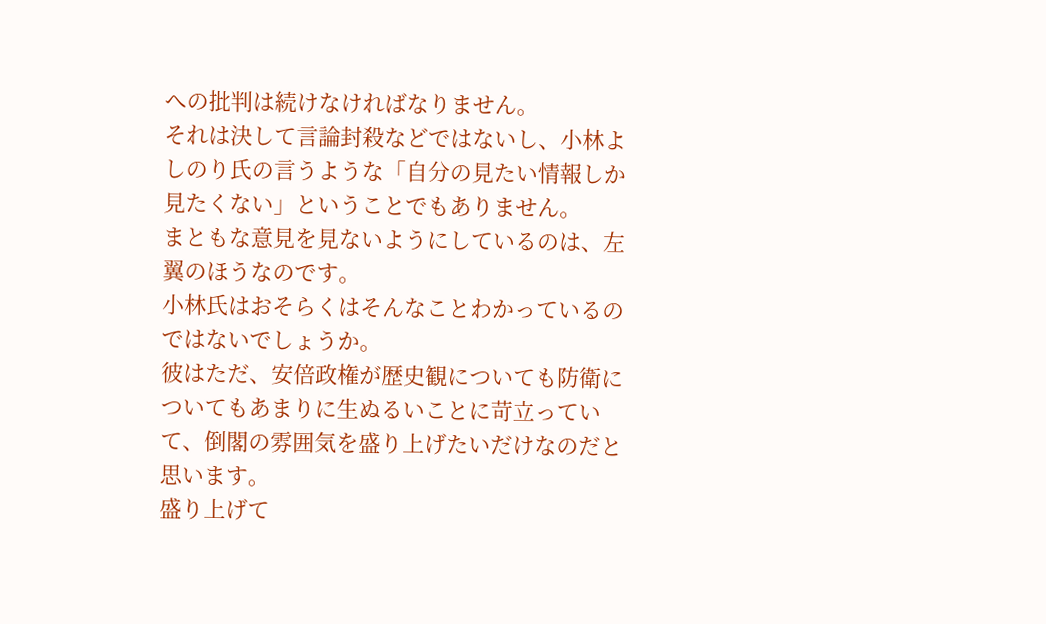への批判は続けなければなりません。
それは決して言論封殺などではないし、小林よしのり氏の言うような「自分の見たい情報しか見たくない」ということでもありません。
まともな意見を見ないようにしているのは、左翼のほうなのです。
小林氏はおそらくはそんなことわかっているのではないでしょうか。
彼はただ、安倍政権が歴史観についても防衛についてもあまりに生ぬるいことに苛立っていて、倒閣の雰囲気を盛り上げたいだけなのだと思います。
盛り上げて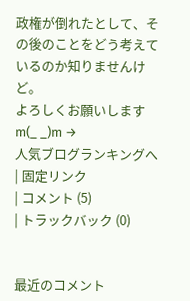政権が倒れたとして、その後のことをどう考えているのか知りませんけど。
よろしくお願いしますm(_ _)m →
人気ブログランキングへ
| 固定リンク
| コメント (5)
| トラックバック (0)


最近のコメント